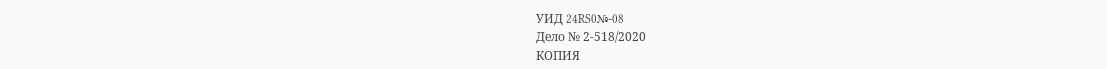УИД 24RS0№-08
Дело № 2-518/2020
КОПИЯ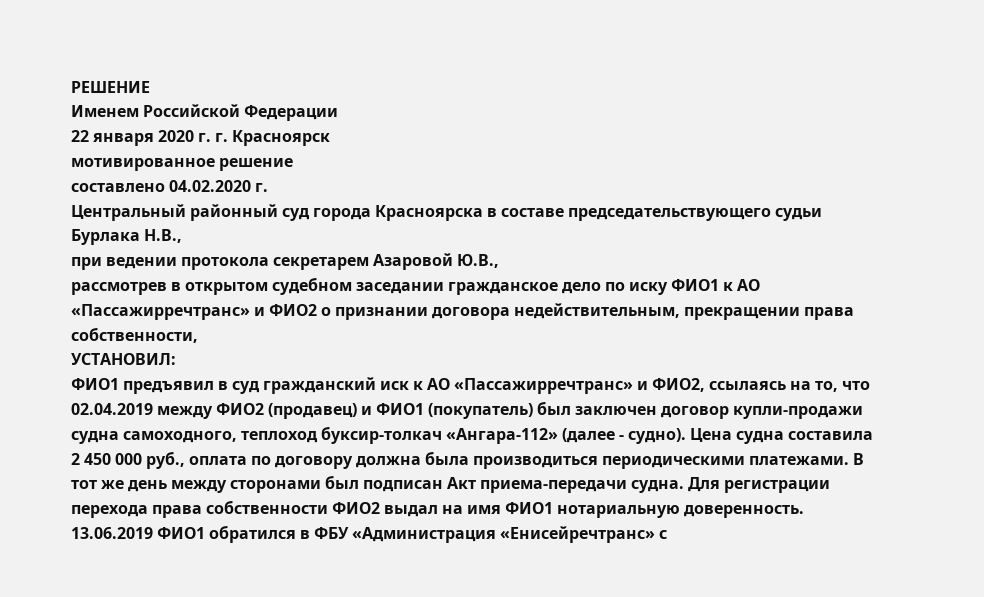РЕШЕНИЕ
Именем Российской Федерации
22 января 2020 г. г. Красноярск
мотивированное решение
составлено 04.02.2020 г.
Центральный районный суд города Красноярска в составе председательствующего судьи Бурлака Н.В.,
при ведении протокола секретарем Азаровой Ю.В.,
рассмотрев в открытом судебном заседании гражданское дело по иску ФИО1 к АО «Пассажирречтранс» и ФИО2 о признании договора недействительным, прекращении права собственности,
УСТАНОВИЛ:
ФИО1 предъявил в суд гражданский иск к АО «Пассажирречтранс» и ФИО2, ссылаясь на то, что 02.04.2019 между ФИО2 (продавец) и ФИО1 (покупатель) был заключен договор купли-продажи судна самоходного, теплоход буксир-толкач «Ангара-112» (далее - судно). Цена судна составила 2 450 000 руб., оплата по договору должна была производиться периодическими платежами. В тот же день между сторонами был подписан Акт приема-передачи судна. Для регистрации перехода права собственности ФИО2 выдал на имя ФИО1 нотариальную доверенность.
13.06.2019 ФИО1 обратился в ФБУ «Администрация «Енисейречтранс» с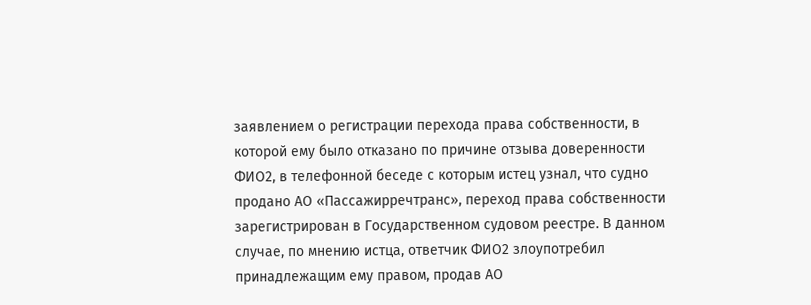заявлением о регистрации перехода права собственности, в которой ему было отказано по причине отзыва доверенности ФИО2, в телефонной беседе с которым истец узнал, что судно продано АО «Пассажирречтранс», переход права собственности зарегистрирован в Государственном судовом реестре. В данном случае, по мнению истца, ответчик ФИО2 злоупотребил принадлежащим ему правом, продав АО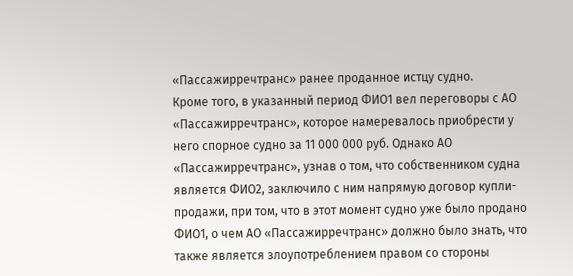«Пассажирречтранс» ранее проданное истцу судно.
Кроме того, в указанный период ФИО1 вел переговоры с АО «Пассажирречтранс», которое намеревалось приобрести у него спорное судно за 11 000 000 руб. Однако АО «Пассажирречтранс», узнав о том, что собственником судна является ФИО2, заключило с ним напрямую договор купли-продажи, при том, что в этот момент судно уже было продано ФИО1, о чем АО «Пассажирречтранс» должно было знать, что также является злоупотреблением правом со стороны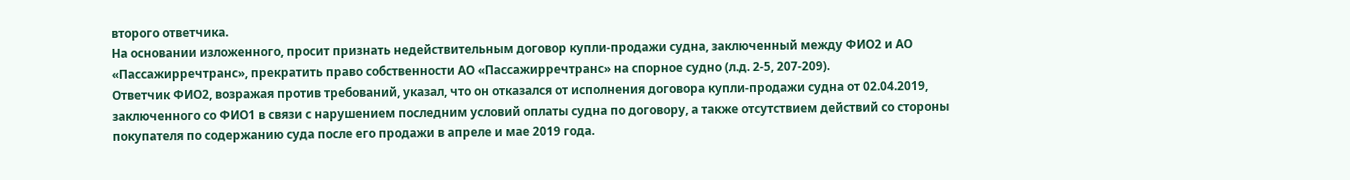второго ответчика.
На основании изложенного, просит признать недействительным договор купли-продажи судна, заключенный между ФИО2 и АО «Пассажирречтранс», прекратить право собственности АО «Пассажирречтранс» на спорное судно (л.д. 2-5, 207-209).
Ответчик ФИО2, возражая против требований, указал, что он отказался от исполнения договора купли-продажи судна от 02.04.2019, заключенного со ФИО1 в связи с нарушением последним условий оплаты судна по договору, а также отсутствием действий со стороны покупателя по содержанию суда после его продажи в апреле и мае 2019 года.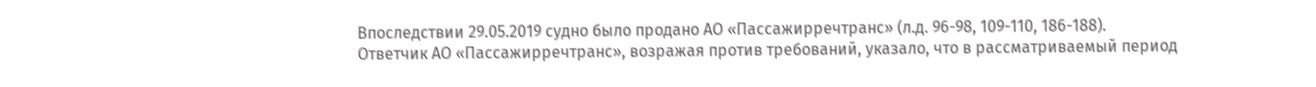Впоследствии 29.05.2019 судно было продано АО «Пассажирречтранс» (л.д. 96-98, 109-110, 186-188).
Ответчик АО «Пассажирречтранс», возражая против требований, указало, что в рассматриваемый период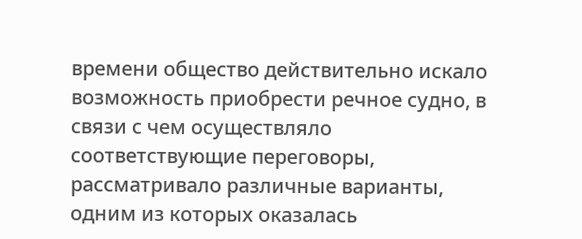времени общество действительно искало возможность приобрести речное судно, в связи с чем осуществляло соответствующие переговоры, рассматривало различные варианты, одним из которых оказалась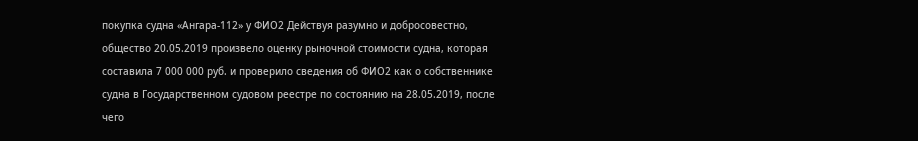покупка судна «Ангара-112» у ФИО2 Действуя разумно и добросовестно, общество 20.05.2019 произвело оценку рыночной стоимости судна, которая составила 7 000 000 руб. и проверило сведения об ФИО2 как о собственнике судна в Государственном судовом реестре по состоянию на 28.05.2019, после чего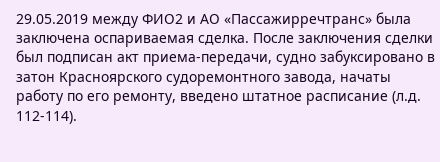29.05.2019 между ФИО2 и АО «Пассажирречтранс» была заключена оспариваемая сделка. После заключения сделки был подписан акт приема-передачи, судно забуксировано в затон Красноярского судоремонтного завода, начаты работу по его ремонту, введено штатное расписание (л.д. 112-114).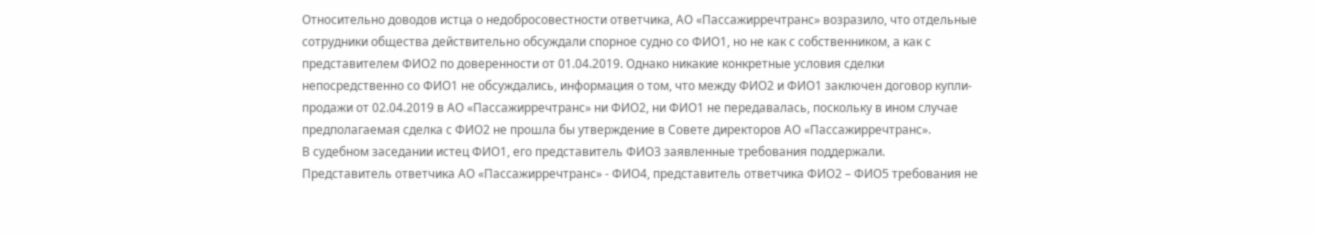Относительно доводов истца о недобросовестности ответчика, АО «Пассажирречтранс» возразило, что отдельные сотрудники общества действительно обсуждали спорное судно со ФИО1, но не как с собственником, а как с представителем ФИО2 по доверенности от 01.04.2019. Однако никакие конкретные условия сделки непосредственно со ФИО1 не обсуждались, информация о том, что между ФИО2 и ФИО1 заключен договор купли-продажи от 02.04.2019 в АО «Пассажирречтранс» ни ФИО2, ни ФИО1 не передавалась, поскольку в ином случае предполагаемая сделка с ФИО2 не прошла бы утверждение в Совете директоров АО «Пассажирречтранс».
В судебном заседании истец ФИО1, его представитель ФИО3 заявленные требования поддержали.
Представитель ответчика АО «Пассажирречтранс» - ФИО4, представитель ответчика ФИО2 – ФИО5 требования не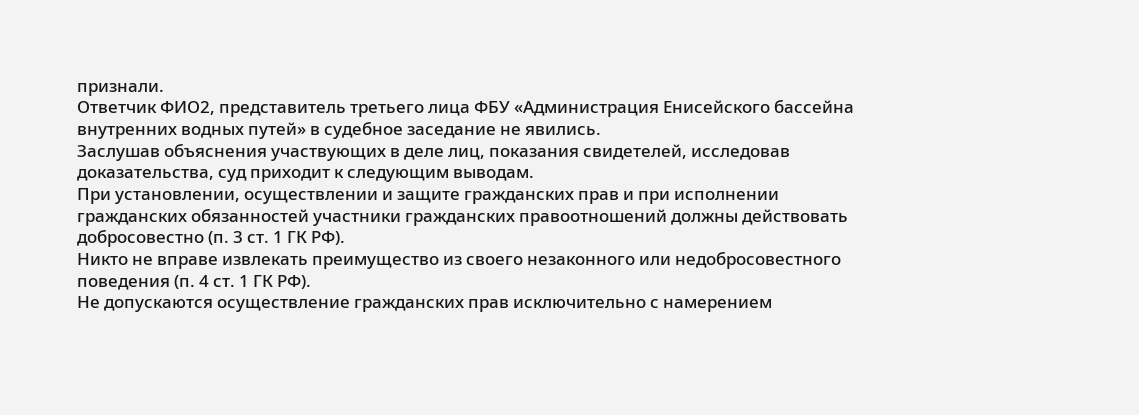признали.
Ответчик ФИО2, представитель третьего лица ФБУ «Администрация Енисейского бассейна внутренних водных путей» в судебное заседание не явились.
Заслушав объяснения участвующих в деле лиц, показания свидетелей, исследовав доказательства, суд приходит к следующим выводам.
При установлении, осуществлении и защите гражданских прав и при исполнении гражданских обязанностей участники гражданских правоотношений должны действовать добросовестно (п. 3 ст. 1 ГК РФ).
Никто не вправе извлекать преимущество из своего незаконного или недобросовестного поведения (п. 4 ст. 1 ГК РФ).
Не допускаются осуществление гражданских прав исключительно с намерением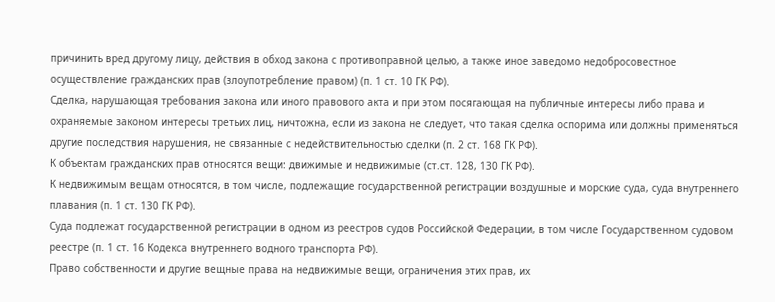причинить вред другому лицу, действия в обход закона с противоправной целью, а также иное заведомо недобросовестное осуществление гражданских прав (злоупотребление правом) (п. 1 ст. 10 ГК РФ).
Сделка, нарушающая требования закона или иного правового акта и при этом посягающая на публичные интересы либо права и охраняемые законом интересы третьих лиц, ничтожна, если из закона не следует, что такая сделка оспорима или должны применяться другие последствия нарушения, не связанные с недействительностью сделки (п. 2 ст. 168 ГК РФ).
К объектам гражданских прав относятся вещи: движимые и недвижимые (ст.ст. 128, 130 ГК РФ).
К недвижимым вещам относятся, в том числе, подлежащие государственной регистрации воздушные и морские суда, суда внутреннего плавания (п. 1 ст. 130 ГК РФ).
Суда подлежат государственной регистрации в одном из реестров судов Российской Федерации, в том числе Государственном судовом реестре (п. 1 ст. 16 Кодекса внутреннего водного транспорта РФ).
Право собственности и другие вещные права на недвижимые вещи, ограничения этих прав, их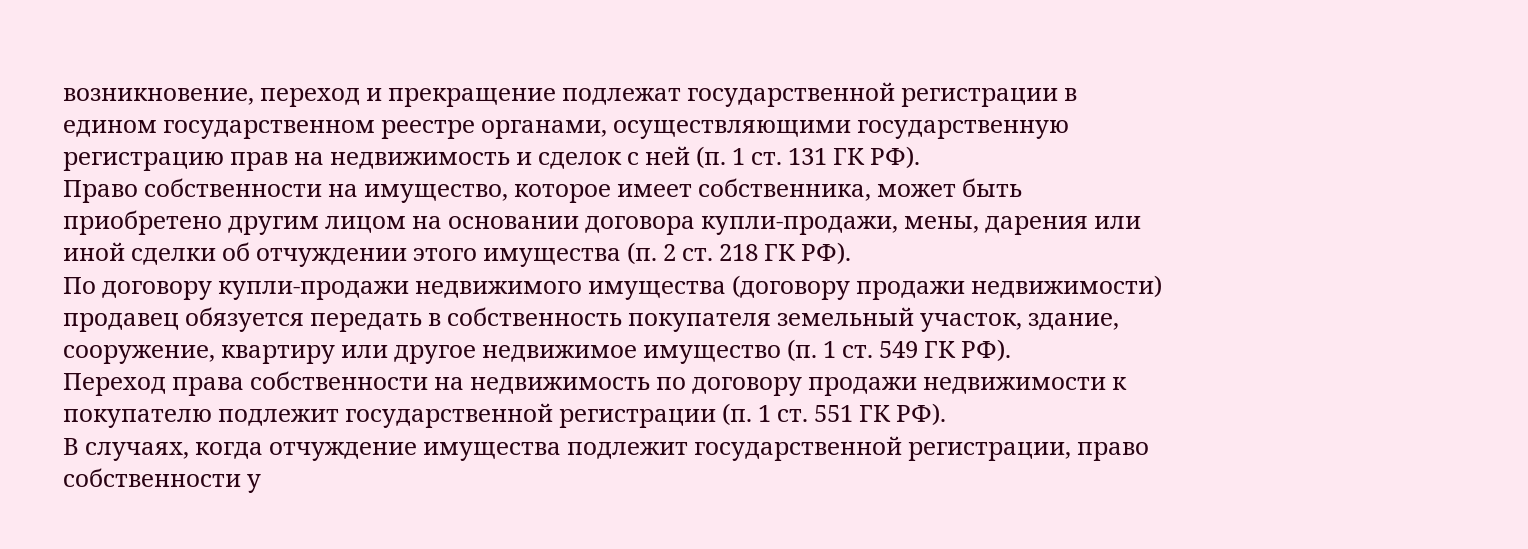возникновение, переход и прекращение подлежат государственной регистрации в едином государственном реестре органами, осуществляющими государственную регистрацию прав на недвижимость и сделок с ней (п. 1 ст. 131 ГК РФ).
Право собственности на имущество, которое имеет собственника, может быть приобретено другим лицом на основании договора купли-продажи, мены, дарения или иной сделки об отчуждении этого имущества (п. 2 ст. 218 ГК РФ).
По договору купли-продажи недвижимого имущества (договору продажи недвижимости) продавец обязуется передать в собственность покупателя земельный участок, здание, сооружение, квартиру или другое недвижимое имущество (п. 1 ст. 549 ГК РФ).
Переход права собственности на недвижимость по договору продажи недвижимости к покупателю подлежит государственной регистрации (п. 1 ст. 551 ГК РФ).
В случаях, когда отчуждение имущества подлежит государственной регистрации, право собственности у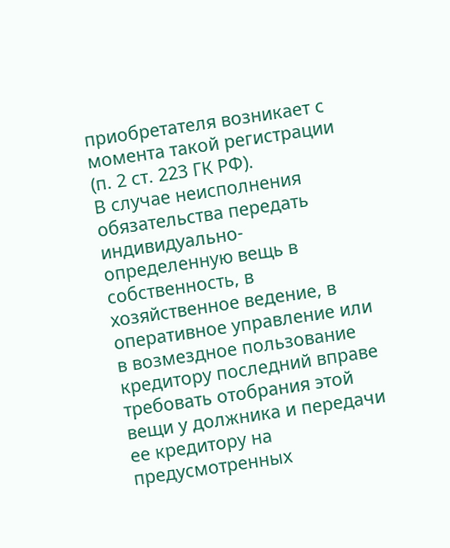приобретателя возникает с момента такой регистрации (п. 2 ст. 223 ГК РФ).
В случае неисполнения обязательства передать индивидуально-определенную вещь в собственность, в хозяйственное ведение, в оперативное управление или в возмездное пользование кредитору последний вправе требовать отобрания этой вещи у должника и передачи ее кредитору на предусмотренных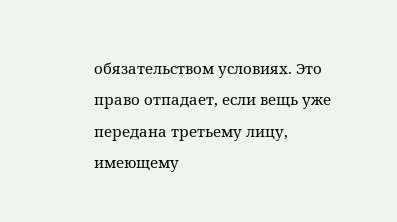обязательством условиях. Это право отпадает, если вещь уже передана третьему лицу, имеющему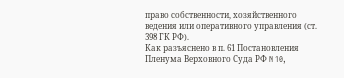право собственности, хозяйственного ведения или оперативного управления (ст. 398 ГК РФ).
Как разъяснено в п. 61 Постановления Пленума Верховного Суда РФ N 10,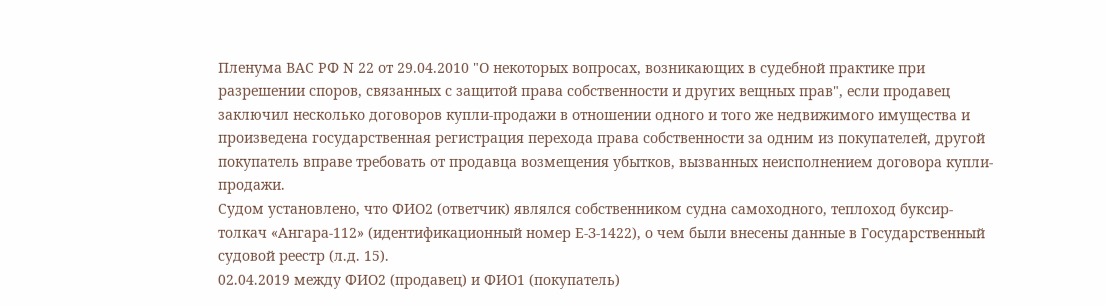Пленума ВАС РФ N 22 от 29.04.2010 "О некоторых вопросах, возникающих в судебной практике при разрешении споров, связанных с защитой права собственности и других вещных прав", если продавец заключил несколько договоров купли-продажи в отношении одного и того же недвижимого имущества и произведена государственная регистрация перехода права собственности за одним из покупателей, другой покупатель вправе требовать от продавца возмещения убытков, вызванных неисполнением договора купли-продажи.
Судом установлено, что ФИО2 (ответчик) являлся собственником судна самоходного, теплоход буксир-толкач «Ангара-112» (идентификационный номер Е-З-1422), о чем были внесены данные в Государственный судовой реестр (л.д. 15).
02.04.2019 между ФИО2 (продавец) и ФИО1 (покупатель)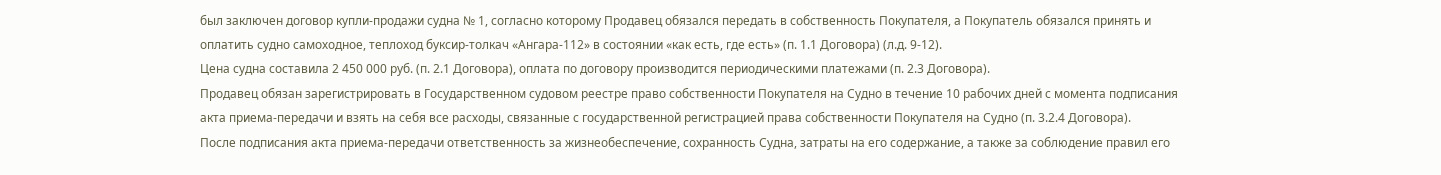был заключен договор купли-продажи судна № 1, согласно которому Продавец обязался передать в собственность Покупателя, а Покупатель обязался принять и оплатить судно самоходное, теплоход буксир-толкач «Ангара-112» в состоянии «как есть, где есть» (п. 1.1 Договора) (л.д. 9-12).
Цена судна составила 2 450 000 руб. (п. 2.1 Договора), оплата по договору производится периодическими платежами (п. 2.3 Договора).
Продавец обязан зарегистрировать в Государственном судовом реестре право собственности Покупателя на Судно в течение 10 рабочих дней с момента подписания акта приема-передачи и взять на себя все расходы, связанные с государственной регистрацией права собственности Покупателя на Судно (п. 3.2.4 Договора).
После подписания акта приема-передачи ответственность за жизнеобеспечение, сохранность Судна, затраты на его содержание, а также за соблюдение правил его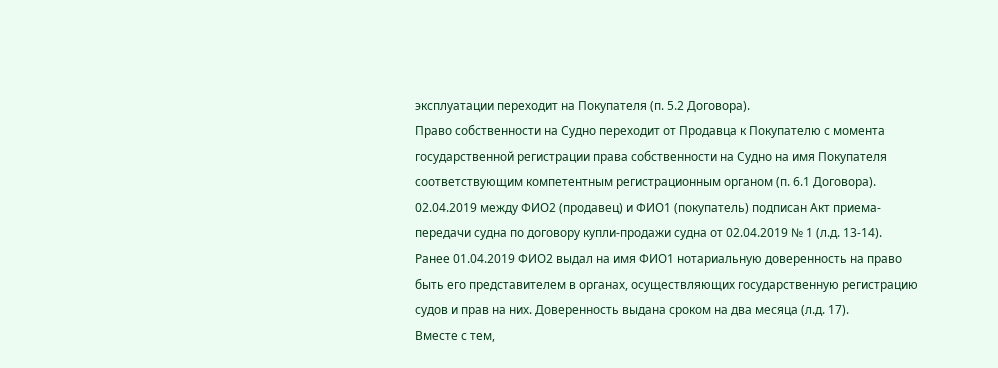эксплуатации переходит на Покупателя (п. 5.2 Договора).
Право собственности на Судно переходит от Продавца к Покупателю с момента государственной регистрации права собственности на Судно на имя Покупателя соответствующим компетентным регистрационным органом (п. 6.1 Договора).
02.04.2019 между ФИО2 (продавец) и ФИО1 (покупатель) подписан Акт приема-передачи судна по договору купли-продажи судна от 02.04.2019 № 1 (л.д. 13-14).
Ранее 01.04.2019 ФИО2 выдал на имя ФИО1 нотариальную доверенность на право быть его представителем в органах, осуществляющих государственную регистрацию судов и прав на них. Доверенность выдана сроком на два месяца (л.д. 17).
Вместе с тем,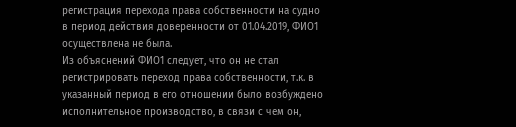регистрация перехода права собственности на судно в период действия доверенности от 01.04.2019, ФИО1 осуществлена не была.
Из объяснений ФИО1 следует, что он не стал регистрировать переход права собственности, т.к. в указанный период в его отношении было возбуждено исполнительное производство, в связи с чем он,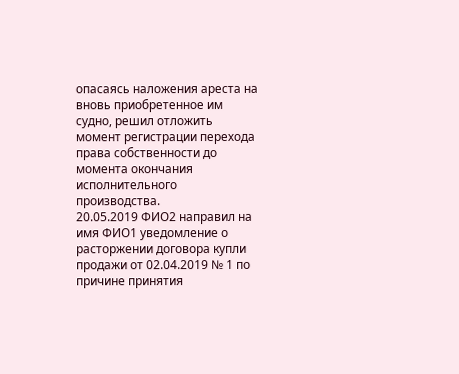опасаясь наложения ареста на вновь приобретенное им судно, решил отложить момент регистрации перехода права собственности до момента окончания исполнительного производства.
20.05.2019 ФИО2 направил на имя ФИО1 уведомление о расторжении договора купли продажи от 02.04.2019 № 1 по причине принятия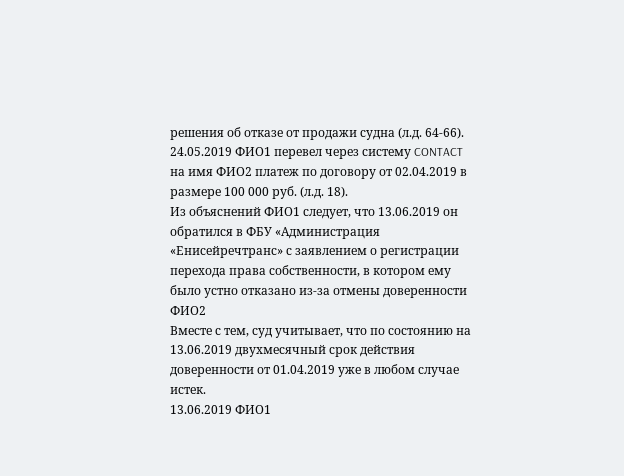решения об отказе от продажи судна (л.д. 64-66).
24.05.2019 ФИО1 перевел через систему CONTACT на имя ФИО2 платеж по договору от 02.04.2019 в размере 100 000 руб. (л.д. 18).
Из объяснений ФИО1 следует, что 13.06.2019 он обратился в ФБУ «Администрация «Енисейречтранс» с заявлением о регистрации перехода права собственности, в котором ему было устно отказано из-за отмены доверенности ФИО2
Вместе с тем, суд учитывает, что по состоянию на 13.06.2019 двухмесячный срок действия доверенности от 01.04.2019 уже в любом случае истек.
13.06.2019 ФИО1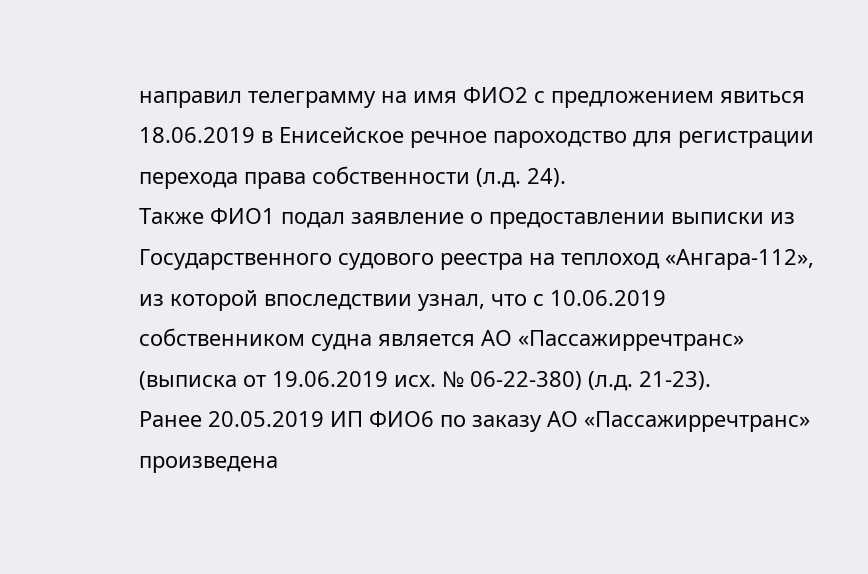направил телеграмму на имя ФИО2 с предложением явиться 18.06.2019 в Енисейское речное пароходство для регистрации перехода права собственности (л.д. 24).
Также ФИО1 подал заявление о предоставлении выписки из Государственного судового реестра на теплоход «Ангара-112», из которой впоследствии узнал, что с 10.06.2019 собственником судна является АО «Пассажирречтранс» (выписка от 19.06.2019 исх. № 06-22-380) (л.д. 21-23).
Ранее 20.05.2019 ИП ФИО6 по заказу АО «Пассажирречтранс» произведена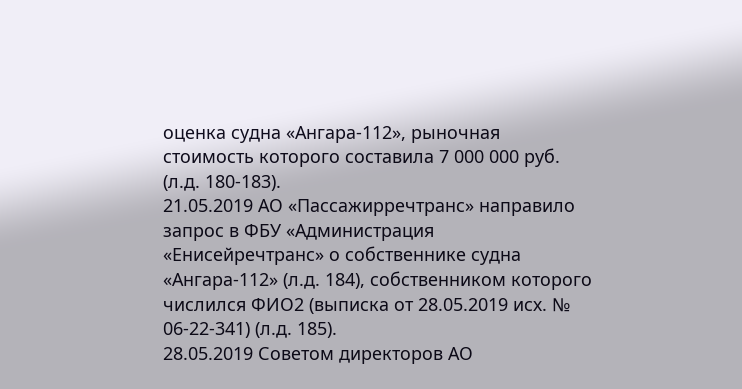оценка судна «Ангара-112», рыночная стоимость которого составила 7 000 000 руб. (л.д. 180-183).
21.05.2019 АО «Пассажирречтранс» направило запрос в ФБУ «Администрация «Енисейречтранс» о собственнике судна «Ангара-112» (л.д. 184), собственником которого числился ФИО2 (выписка от 28.05.2019 исх. № 06-22-341) (л.д. 185).
28.05.2019 Советом директоров АО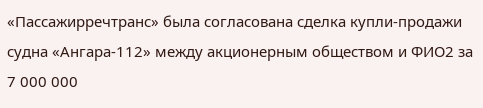«Пассажирречтранс» была согласована сделка купли-продажи судна «Ангара-112» между акционерным обществом и ФИО2 за 7 000 000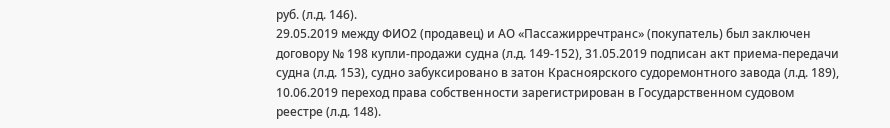руб. (л.д. 146).
29.05.2019 между ФИО2 (продавец) и АО «Пассажирречтранс» (покупатель) был заключен договору № 198 купли-продажи судна (л.д. 149-152), 31.05.2019 подписан акт приема-передачи судна (л.д. 153), судно забуксировано в затон Красноярского судоремонтного завода (л.д. 189), 10.06.2019 переход права собственности зарегистрирован в Государственном судовом реестре (л.д. 148).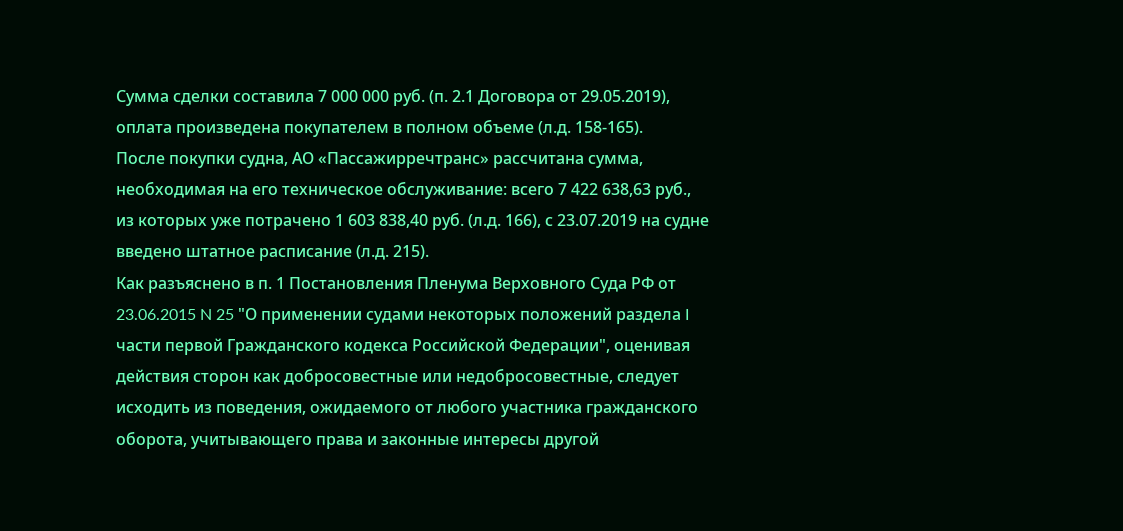Сумма сделки составила 7 000 000 руб. (п. 2.1 Договора от 29.05.2019), оплата произведена покупателем в полном объеме (л.д. 158-165).
После покупки судна, АО «Пассажирречтранс» рассчитана сумма, необходимая на его техническое обслуживание: всего 7 422 638,63 руб., из которых уже потрачено 1 603 838,40 руб. (л.д. 166), с 23.07.2019 на судне введено штатное расписание (л.д. 215).
Как разъяснено в п. 1 Постановления Пленума Верховного Суда РФ от 23.06.2015 N 25 "О применении судами некоторых положений раздела I части первой Гражданского кодекса Российской Федерации", оценивая действия сторон как добросовестные или недобросовестные, следует исходить из поведения, ожидаемого от любого участника гражданского оборота, учитывающего права и законные интересы другой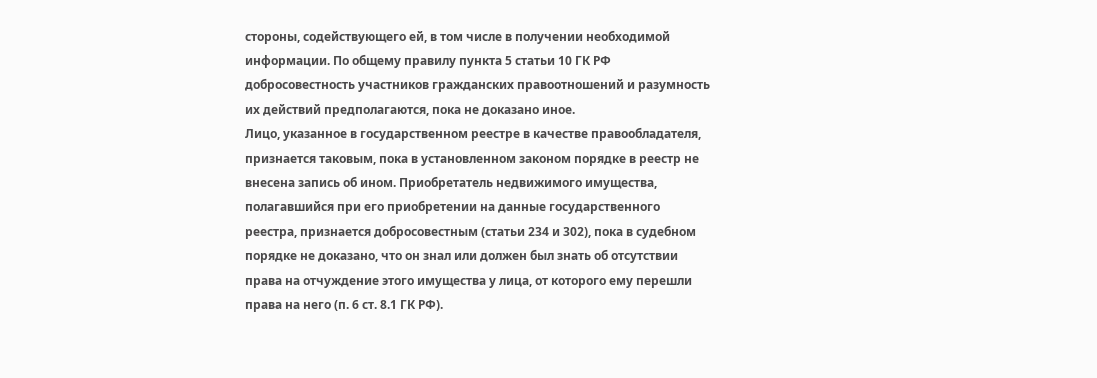стороны, содействующего ей, в том числе в получении необходимой информации. По общему правилу пункта 5 статьи 10 ГК РФ добросовестность участников гражданских правоотношений и разумность их действий предполагаются, пока не доказано иное.
Лицо, указанное в государственном реестре в качестве правообладателя, признается таковым, пока в установленном законом порядке в реестр не внесена запись об ином. Приобретатель недвижимого имущества, полагавшийся при его приобретении на данные государственного реестра, признается добросовестным (статьи 234 и 302), пока в судебном порядке не доказано, что он знал или должен был знать об отсутствии права на отчуждение этого имущества у лица, от которого ему перешли права на него (п. 6 ст. 8.1 ГК РФ).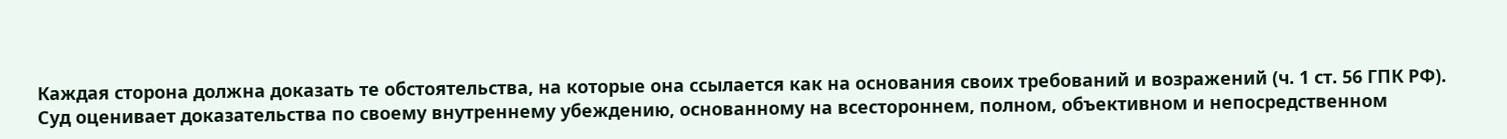Каждая сторона должна доказать те обстоятельства, на которые она ссылается как на основания своих требований и возражений (ч. 1 ст. 56 ГПК РФ).
Суд оценивает доказательства по своему внутреннему убеждению, основанному на всестороннем, полном, объективном и непосредственном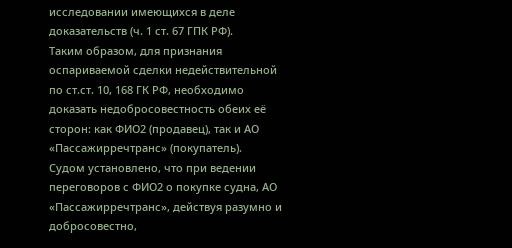исследовании имеющихся в деле доказательств (ч. 1 ст. 67 ГПК РФ).
Таким образом, для признания оспариваемой сделки недействительной по ст.ст. 10, 168 ГК РФ, необходимо доказать недобросовестность обеих её сторон: как ФИО2 (продавец), так и АО «Пассажирречтранс» (покупатель).
Судом установлено, что при ведении переговоров с ФИО2 о покупке судна, АО «Пассажирречтранс», действуя разумно и добросовестно,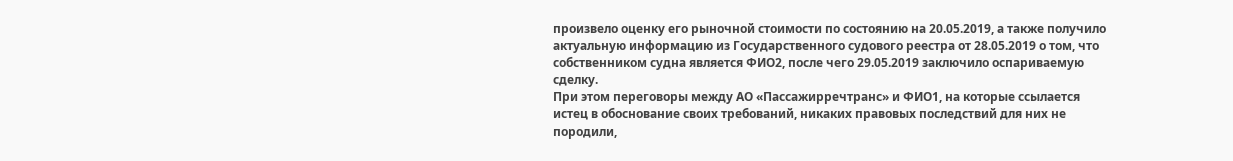произвело оценку его рыночной стоимости по состоянию на 20.05.2019, а также получило актуальную информацию из Государственного судового реестра от 28.05.2019 о том, что собственником судна является ФИО2, после чего 29.05.2019 заключило оспариваемую сделку.
При этом переговоры между АО «Пассажирречтранс» и ФИО1, на которые ссылается истец в обоснование своих требований, никаких правовых последствий для них не породили,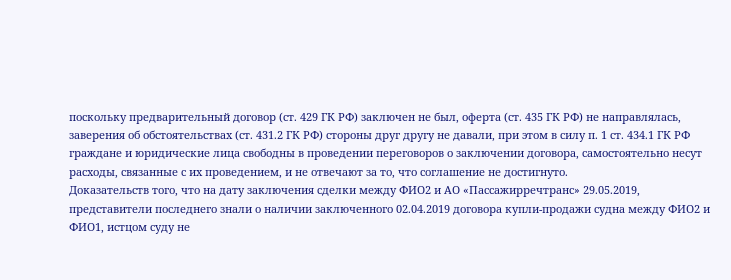поскольку предварительный договор (ст. 429 ГК РФ) заключен не был, оферта (ст. 435 ГК РФ) не направлялась, заверения об обстоятельствах (ст. 431.2 ГК РФ) стороны друг другу не давали, при этом в силу п. 1 ст. 434.1 ГК РФ граждане и юридические лица свободны в проведении переговоров о заключении договора, самостоятельно несут расходы, связанные с их проведением, и не отвечают за то, что соглашение не достигнуто.
Доказательств того, что на дату заключения сделки между ФИО2 и АО «Пассажирречтранс» 29.05.2019, представители последнего знали о наличии заключенного 02.04.2019 договора купли-продажи судна между ФИО2 и ФИО1, истцом суду не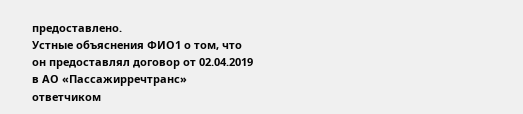предоставлено.
Устные объяснения ФИО1 о том, что он предоставлял договор от 02.04.2019 в АО «Пассажирречтранс» ответчиком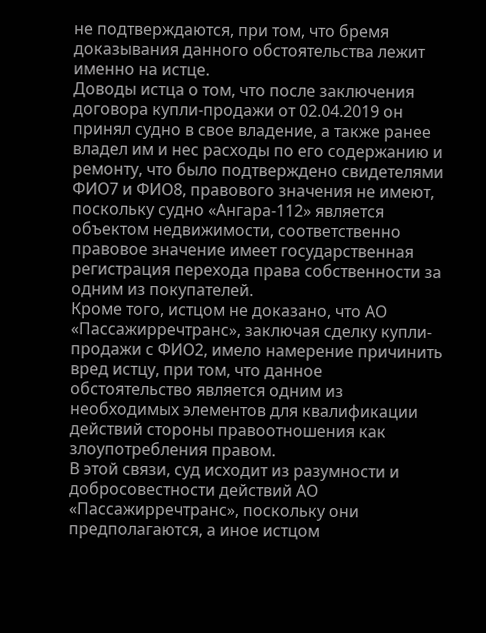не подтверждаются, при том, что бремя доказывания данного обстоятельства лежит именно на истце.
Доводы истца о том, что после заключения договора купли-продажи от 02.04.2019 он принял судно в свое владение, а также ранее владел им и нес расходы по его содержанию и ремонту, что было подтверждено свидетелями ФИО7 и ФИО8, правового значения не имеют, поскольку судно «Ангара-112» является объектом недвижимости, соответственно правовое значение имеет государственная регистрация перехода права собственности за одним из покупателей.
Кроме того, истцом не доказано, что АО «Пассажирречтранс», заключая сделку купли-продажи с ФИО2, имело намерение причинить вред истцу, при том, что данное обстоятельство является одним из необходимых элементов для квалификации действий стороны правоотношения как злоупотребления правом.
В этой связи, суд исходит из разумности и добросовестности действий АО «Пассажирречтранс», поскольку они предполагаются, а иное истцом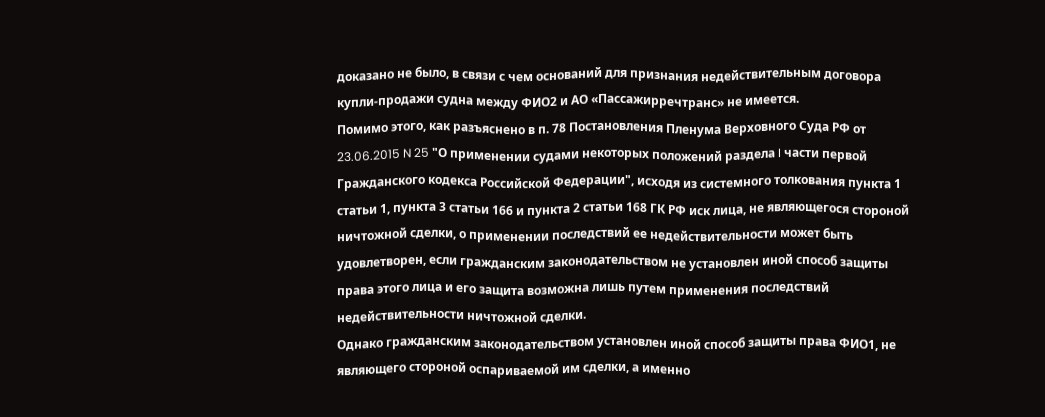доказано не было, в связи с чем оснований для признания недействительным договора купли-продажи судна между ФИО2 и АО «Пассажирречтранс» не имеется.
Помимо этого, как разъяснено в п. 78 Постановления Пленума Верховного Суда РФ от 23.06.2015 N 25 "О применении судами некоторых положений раздела I части первой Гражданского кодекса Российской Федерации", исходя из системного толкования пункта 1 статьи 1, пункта 3 статьи 166 и пункта 2 статьи 168 ГК РФ иск лица, не являющегося стороной ничтожной сделки, о применении последствий ее недействительности может быть удовлетворен, если гражданским законодательством не установлен иной способ защиты права этого лица и его защита возможна лишь путем применения последствий недействительности ничтожной сделки.
Однако гражданским законодательством установлен иной способ защиты права ФИО1, не являющего стороной оспариваемой им сделки, а именно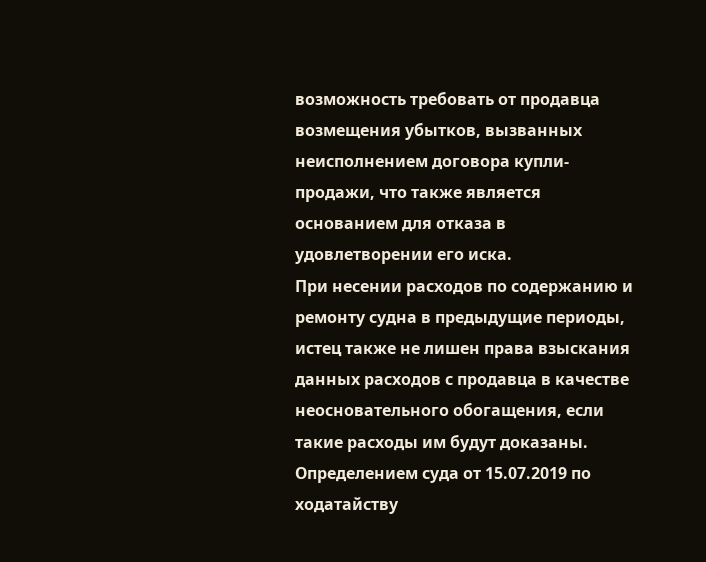возможность требовать от продавца возмещения убытков, вызванных неисполнением договора купли-продажи, что также является основанием для отказа в удовлетворении его иска.
При несении расходов по содержанию и ремонту судна в предыдущие периоды, истец также не лишен права взыскания данных расходов с продавца в качестве неосновательного обогащения, если такие расходы им будут доказаны.
Определением суда от 15.07.2019 по ходатайству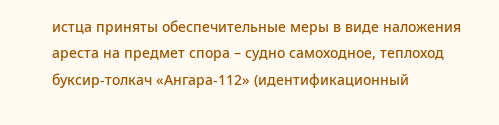истца приняты обеспечительные меры в виде наложения ареста на предмет спора – судно самоходное, теплоход буксир-толкач «Ангара-112» (идентификационный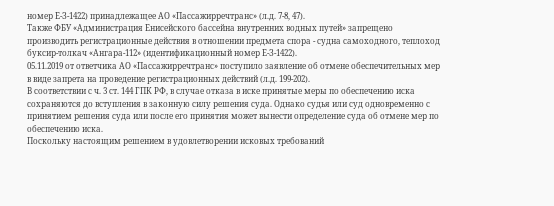номер Е-З-1422) принадлежащее АО «Пассажирречтранс» (л.д. 7-8, 47).
Также ФБУ «Администрация Енисейского бассейна внутренних водных путей» запрещено производить регистрационные действия в отношении предмета спора - судна самоходного, теплоход буксир-толкач «Ангара-112» (идентификационный номер Е-З-1422).
05.11.2019 от ответчика АО «Пассажирречтранс» поступило заявление об отмене обеспечительных мер в виде запрета на проведение регистрационных действий (л.д. 199-202).
В соответствии с ч. 3 ст. 144 ГПК РФ, в случае отказа в иске принятые меры по обеспечению иска сохраняются до вступления в законную силу решения суда. Однако судья или суд одновременно с принятием решения суда или после его принятия может вынести определение суда об отмене мер по обеспечению иска.
Поскольку настоящим решением в удовлетворении исковых требований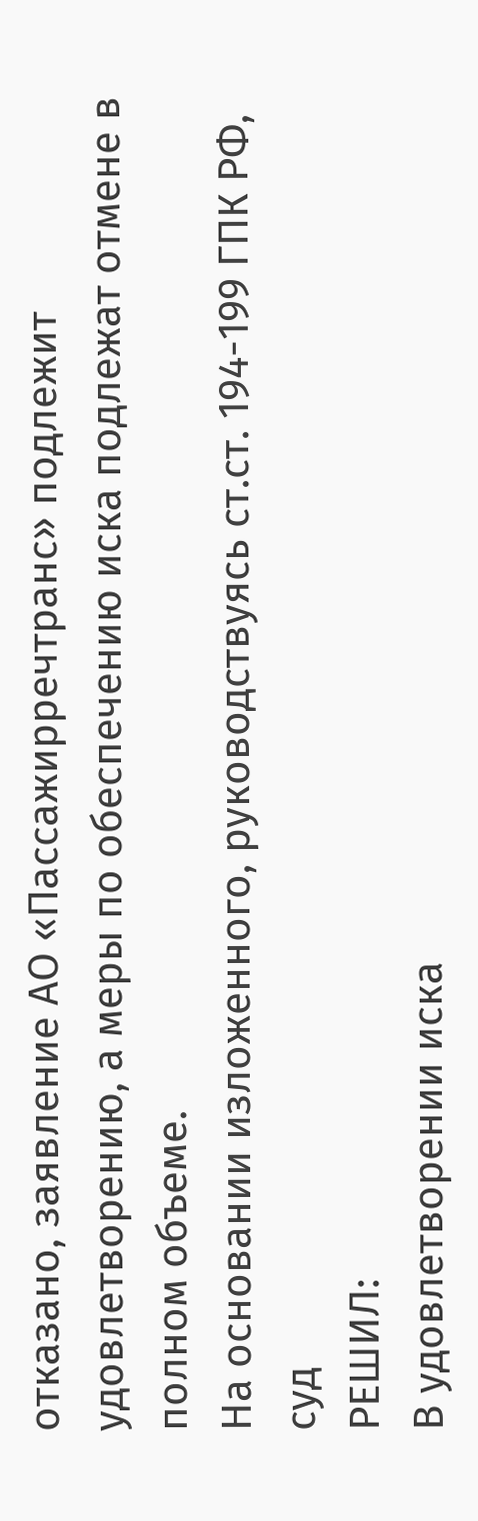отказано, заявление АО «Пассажирречтранс» подлежит удовлетворению, а меры по обеспечению иска подлежат отмене в полном объеме.
На основании изложенного, руководствуясь ст.ст. 194-199 ГПК РФ, суд
РЕШИЛ:
В удовлетворении иска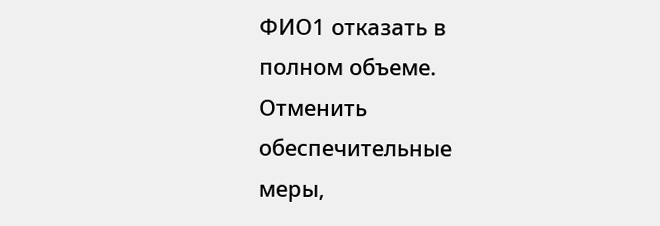ФИО1 отказать в полном объеме.
Отменить обеспечительные меры,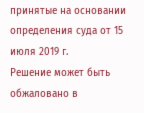принятые на основании определения суда от 15 июля 2019 г.
Решение может быть обжаловано в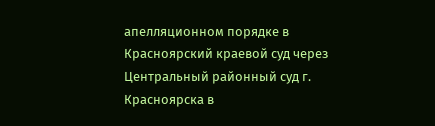апелляционном порядке в Красноярский краевой суд через Центральный районный суд г. Красноярска в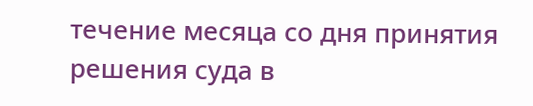течение месяца со дня принятия решения суда в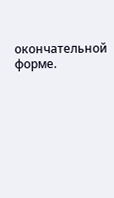окончательной форме.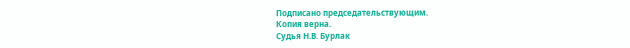Подписано председательствующим.
Копия верна.
Судья Н.В. Бурлак